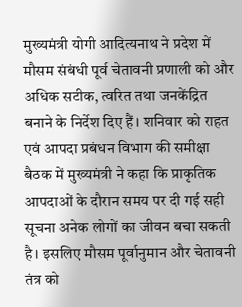मुख्यमंत्री योगी आदित्यनाथ ने प्रदेश में मौसम संबंधी पूर्व चेतावनी प्रणाली को और अधिक सटीक, त्वरित तथा जनकेंद्रित बनाने के निर्देश दिए हैं। शनिवार को राहत एवं आपदा प्रबंधन विभाग की समीक्षा बैठक में मुख्यमंत्री ने कहा कि प्राकृतिक आपदाओं के दौरान समय पर दी गई सही सूचना अनेक लोगों का जीवन बचा सकती है। इसलिए मौसम पूर्वानुमान और चेतावनी तंत्र को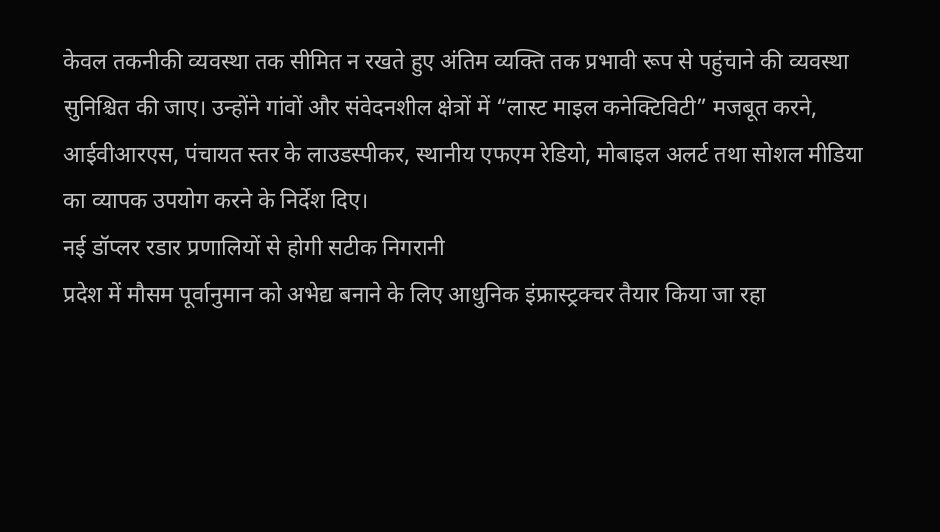केवल तकनीकी व्यवस्था तक सीमित न रखते हुए अंतिम व्यक्ति तक प्रभावी रूप से पहुंचाने की व्यवस्था सुनिश्चित की जाए। उन्होंने गांवों और संवेदनशील क्षेत्रों में “लास्ट माइल कनेक्टिविटी” मजबूत करने, आईवीआरएस, पंचायत स्तर के लाउडस्पीकर, स्थानीय एफएम रेडियो, मोबाइल अलर्ट तथा सोशल मीडिया का व्यापक उपयोग करने के निर्देश दिए।
नई डॉप्लर रडार प्रणालियों से होगी सटीक निगरानी
प्रदेश में मौसम पूर्वानुमान को अभेद्य बनाने के लिए आधुनिक इंफ्रास्ट्रक्चर तैयार किया जा रहा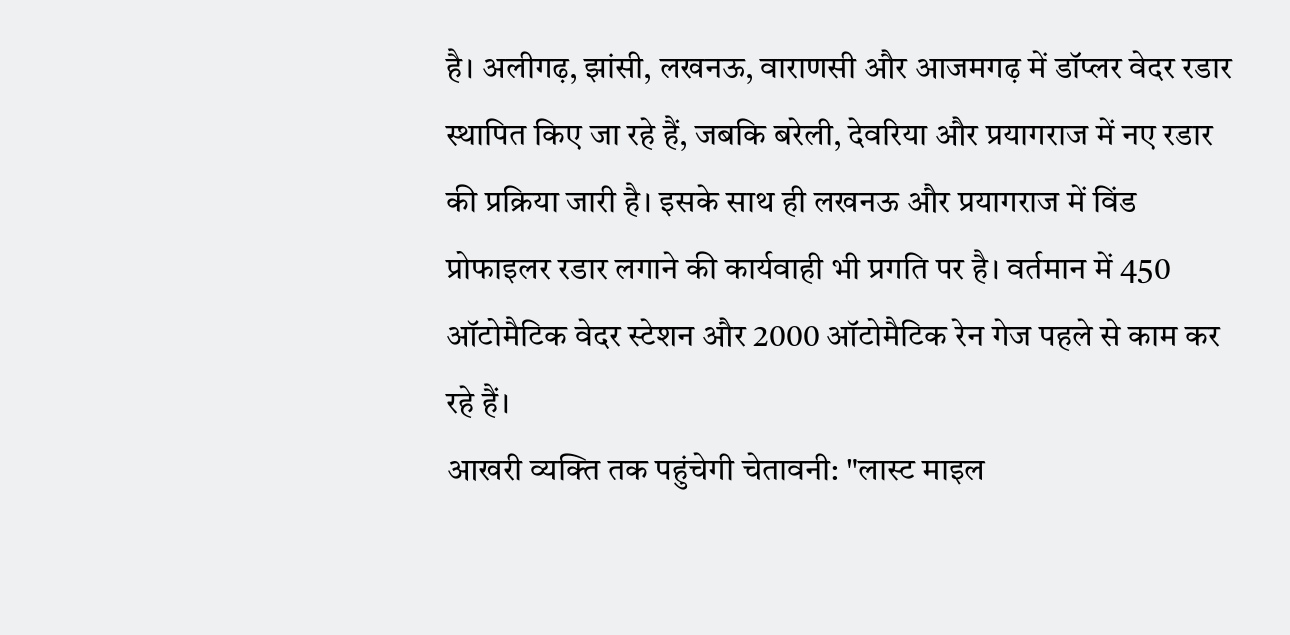है। अलीगढ़, झांसी, लखनऊ, वाराणसी और आजमगढ़ में डॉप्लर वेदर रडार स्थापित किए जा रहे हैं, जबकि बरेली, देवरिया और प्रयागराज में नए रडार की प्रक्रिया जारी है। इसके साथ ही लखनऊ और प्रयागराज में विंड प्रोफाइलर रडार लगाने की कार्यवाही भी प्रगति पर है। वर्तमान में 450 ऑटोमैटिक वेदर स्टेशन और 2000 ऑटोमैटिक रेन गेज पहले से काम कर रहे हैं।
आखरी व्यक्ति तक पहुंचेगी चेतावनी: "लास्ट माइल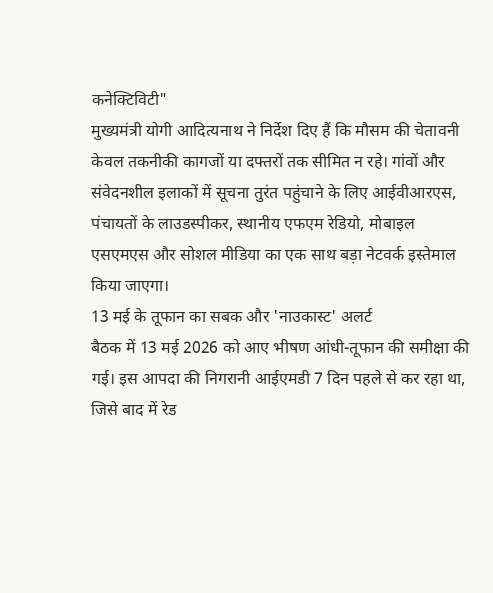कनेक्टिविटी"
मुख्यमंत्री योगी आदित्यनाथ ने निर्देश दिए हैं कि मौसम की चेतावनी केवल तकनीकी कागजों या दफ्तरों तक सीमित न रहे। गांवों और संवेदनशील इलाकों में सूचना तुरंत पहुंचाने के लिए आईवीआरएस, पंचायतों के लाउडस्पीकर, स्थानीय एफएम रेडियो, मोबाइल एसएमएस और सोशल मीडिया का एक साथ बड़ा नेटवर्क इस्तेमाल किया जाएगा।
13 मई के तूफान का सबक और 'नाउकास्ट' अलर्ट
बैठक में 13 मई 2026 को आए भीषण आंधी-तूफान की समीक्षा की गई। इस आपदा की निगरानी आईएमडी 7 दिन पहले से कर रहा था, जिसे बाद में रेड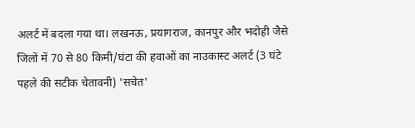अलर्ट में बदला गया था। लखनऊ, प्रयागराज, कानपुर और भदोही जैसे जिलों में 70 से 80 किमी/घंटा की हवाओं का नाउकास्ट अलर्ट (3 घंटे पहले की सटीक चेतावनी) 'सचेत'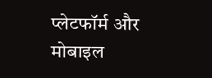प्लेटफॉर्म और मोबाइल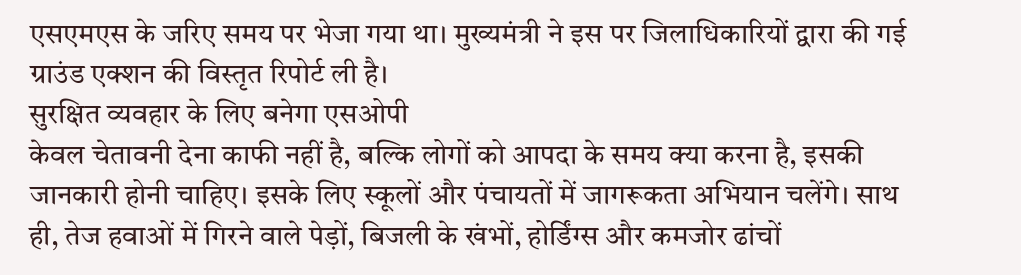एसएमएस के जरिए समय पर भेजा गया था। मुख्यमंत्री ने इस पर जिलाधिकारियों द्वारा की गई ग्राउंड एक्शन की विस्तृत रिपोर्ट ली है।
सुरक्षित व्यवहार के लिए बनेगा एसओपी
केवल चेतावनी देना काफी नहीं है, बल्कि लोगों को आपदा के समय क्या करना है, इसकी जानकारी होनी चाहिए। इसके लिए स्कूलों और पंचायतों में जागरूकता अभियान चलेंगे। साथ ही, तेज हवाओं में गिरने वाले पेड़ों, बिजली के खंभों, होर्डिंग्स और कमजोर ढांचों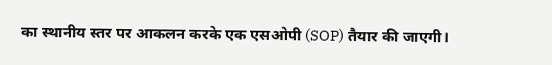का स्थानीय स्तर पर आकलन करके एक एसओपी (SOP) तैयार की जाएगी।